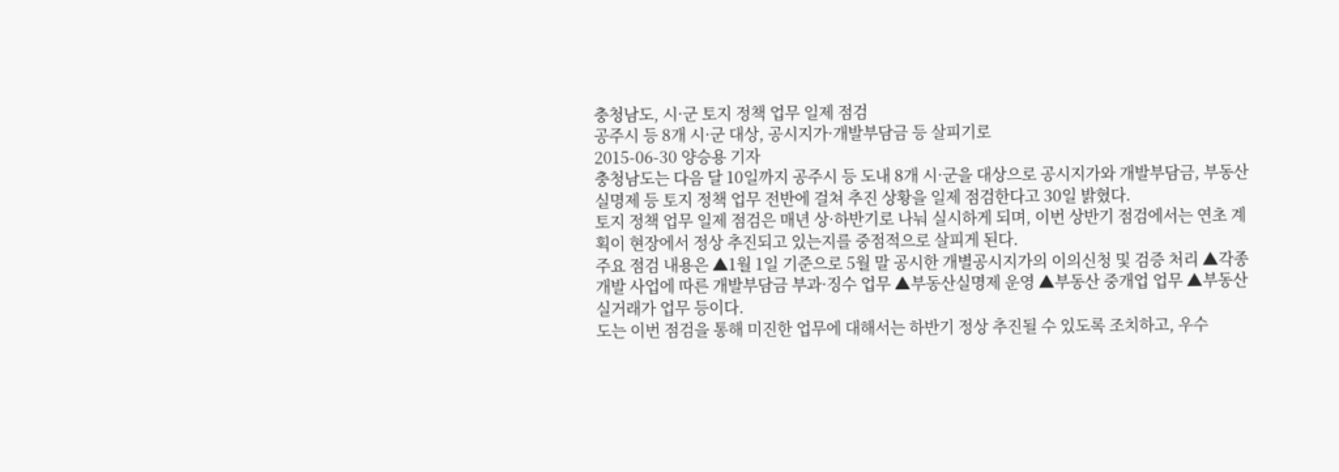충청남도, 시·군 토지 정책 업무 일제 점검
공주시 등 8개 시·군 대상, 공시지가·개발부담금 등 살피기로
2015-06-30 양승용 기자
충청남도는 다음 달 10일까지 공주시 등 도내 8개 시·군을 대상으로 공시지가와 개발부담금, 부동산실명제 등 토지 정책 업무 전반에 걸쳐 추진 상황을 일제 점검한다고 30일 밝혔다.
토지 정책 업무 일제 점검은 매년 상·하반기로 나눠 실시하게 되며, 이번 상반기 점검에서는 연초 계획이 현장에서 정상 추진되고 있는지를 중점적으로 살피게 된다.
주요 점검 내용은 ▲1월 1일 기준으로 5월 말 공시한 개별공시지가의 이의신청 및 검증 처리 ▲각종 개발 사업에 따른 개발부담금 부과·징수 업무 ▲부동산실명제 운영 ▲부동산 중개업 업무 ▲부동산 실거래가 업무 등이다.
도는 이번 점검을 통해 미진한 업무에 대해서는 하반기 정상 추진될 수 있도록 조치하고, 우수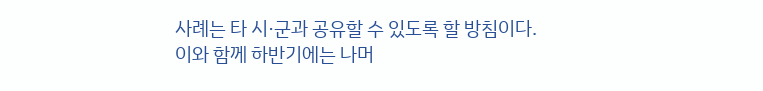사례는 타 시·군과 공유할 수 있도록 할 방침이다.
이와 함께 하반기에는 나머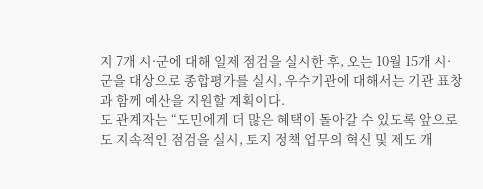지 7개 시·군에 대해 일제 점검을 실시한 후, 오는 10월 15개 시·군을 대상으로 종합평가를 실시, 우수기관에 대해서는 기관 표창과 함께 예산을 지원할 계획이다.
도 관계자는 “도민에게 더 많은 혜택이 돌아갈 수 있도록 앞으로도 지속적인 점검을 실시, 토지 정책 업무의 혁신 및 제도 개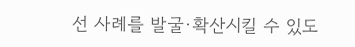선 사례를 발굴·확산시킬 수 있도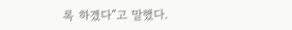록 하겠다”고 말했다.